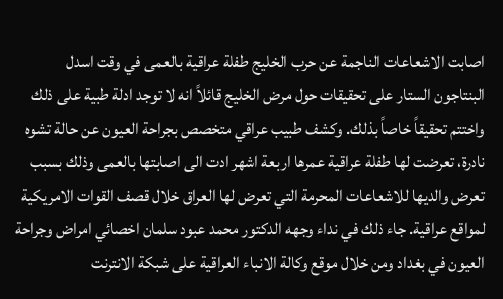اصابت الاشعاعات الناجمة عن حرب الخليج طفلة عراقية بالعمى في وقت اسدل البنتاجون الستار على تحقيقات حول مرض الخليج قائلاً انه لا توجد ادلة طبية على ذلك واختتم تحقيقاً خاصاً بذلك. وكشف طبيب عراقي متخصص بجراحة العيون عن حالة تشوه نادرة، تعرضت لها طفلة عراقية عمرها اربعة اشهر ادت الى اصابتها بالعمى وذلك بسبب تعرض والديها للاشعاعات المحرمة التي تعرض لها العراق خلال قصف القوات الامريكية لمواقع عراقية. جاء ذلك في نداء وجهه الدكتور محمد عبود سلمان اخصائي امراض وجراحة العيون في بغداد ومن خلال موقع وكالة الانباء العراقية على شبكة الانترنت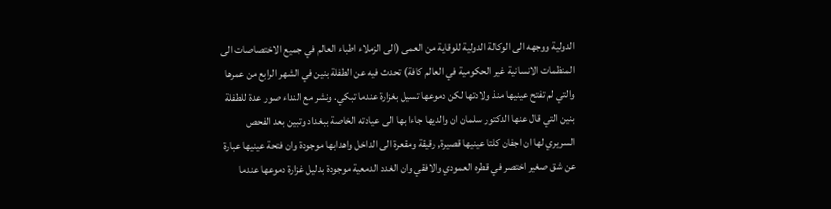الدولية ووجهه الى الوكالة الدولية للوقاية من العمى (الى الزملاء اطباء العالم في جميع الاختصاصات الى المنظمات الانسانية غير الحكومية في العالم كافة) تحدث فيه عن الطفلة بنين في الشهر الرابع من عمرها والتي لم تفتح عينيها منذ ولادتها لكن دموعها تسيل بغزارة عندما تبكي. ونشر مع النداء صور عدة للطفلة بنين التي قال عنها الدكتور سلمان ان والديها جاءا بها الى عيادته الخاصة ببغداد وتبين بعد الفحص السريري لها ان اجفان كلتا عينيها قصيرة, رقيقة ومقعرة الى الداخل واهدابها موجودة وان فتحة عينيها عبارة عن شق صغير اختصر في قطره العمودي والافقي وان الغدد الدمعية موجودة بدليل غزارة دموعها عندما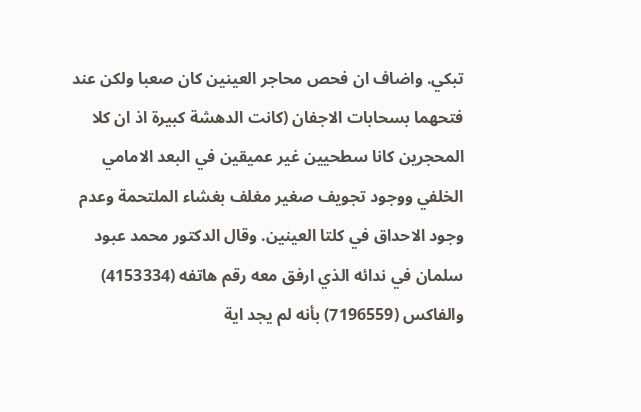تبكي. واضاف ان فحص محاجر العينين كان صعبا ولكن عند فتحهما بسحابات الاجفان (كانت الدهشة كبيرة اذ ان كلا المحجرين كانا سطحيين غير عميقين في البعد الامامي الخلفي ووجود تجويف صغير مغلف بغشاء الملتحمة وعدم وجود الاحداق في كلتا العينين. وقال الدكتور محمد عبود سلمان في ندائه الذي ارفق معه رقم هاتفه (4153334) والفاكس (7196559) بأنه لم يجد اية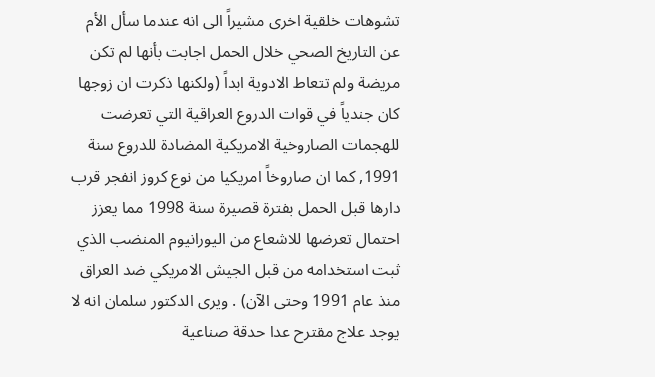تشوهات خلقية اخرى مشيراً الى انه عندما سأل الأم عن التاريخ الصحي خلال الحمل اجابت بأنها لم تكن مريضة ولم تتعاط الادوية ابداً (ولكنها ذكرت ان زوجها كان جندياً في قوات الدروع العراقية التي تعرضت للهجمات الصاروخية الامريكية المضادة للدروع سنة 1991, كما ان صاروخاً امريكيا من نوع كروز انفجر قرب دارها قبل الحمل بفترة قصيرة سنة 1998 مما يعزز احتمال تعرضها للاشعاع من اليورانيوم المنضب الذي ثبت استخدامه من قبل الجيش الامريكي ضد العراق منذ عام 1991 وحتى الآن) . ويرى الدكتور سلمان انه لا يوجد علاج مقترح عدا حدقة صناعية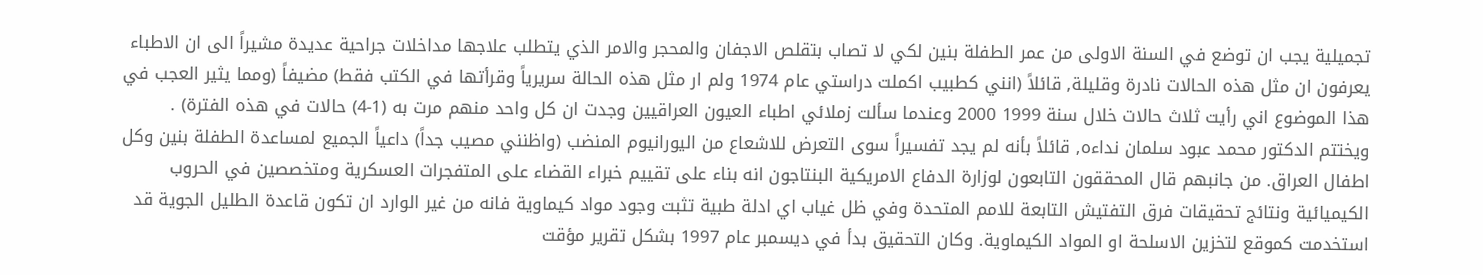تجميلية يجب ان توضع في السنة الاولى من عمر الطفلة بنين لكي لا تصاب بتقلص الاجفان والمحجر والامر الذي يتطلب علاجها مداخلات جراحية عديدة مشيراً الى ان الاطباء يعرفون ان مثل هذه الحالات نادرة وقليلة, قائلاً (انني كطبيب اكملت دراستي عام 1974 ولم ار مثل هذه الحالة سريرياً وقرأتها في الكتب فقط) مضيفاً (ومما يثير العجب في هذا الموضوع اني رأيت ثلاث حالات خلال سنة 1999 2000 وعندما سألت زملائي اطباء العيون العراقيين وجدت ان كل واحد منهم مرت به (1-4) حالات في هذه الفترة) . ويختتم الدكتور محمد عبود سلمان نداءه, قائلاً بأنه لم يجد تفسيراً سوى التعرض للاشعاع من اليورانيوم المنضب (واظنني مصيب جداً) داعياً الجميع لمساعدة الطفلة بنين وكل اطفال العراق. من جانبهم قال المحققون التابعون لوزارة الدفاع الامريكية البنتاجون انه بناء على تقييم خبراء القضاء على المتفجرات العسكرية ومتخصصين في الحروب الكيميائية ونتائج تحقيقات فرق التفتيش التابعة للامم المتحدة وفي ظل غياب اي ادلة طبية تثبت وجود مواد كيماوية فانه من غير الوارد ان تكون قاعدة الطليل الجوية قد استخدمت كموقع لتخزين الاسلحة او المواد الكيماوية. وكان التحقيق بدأ في ديسمبر عام 1997 بشكل تقرير مؤقت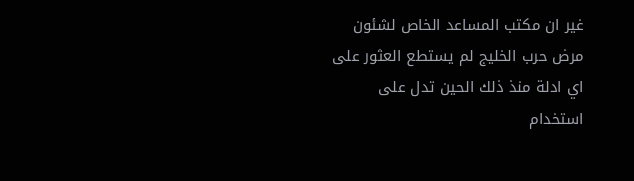غير ان مكتب المساعد الخاص لشئون مرض حرب الخليج لم يستطع العثور على اي ادلة منذ ذلك الحين تدل على استخدام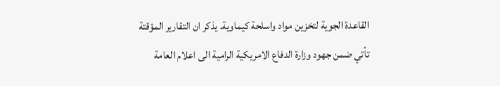القاعدة الجوية لتخزين مواد واسلحة كيماوية. يذكر ان التقارير المؤقتة تأتي ضمن جهود وزارة الدفاع الامريكية الرامية الى اعلام العامة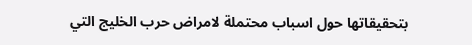بتحقيقاتها حول اسباب محتملة لامراض حرب الخليج التي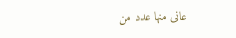عانى منها عدد من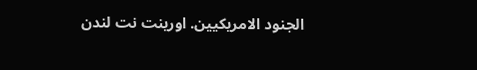الجنود الامريكيين. اورينت نت لندن